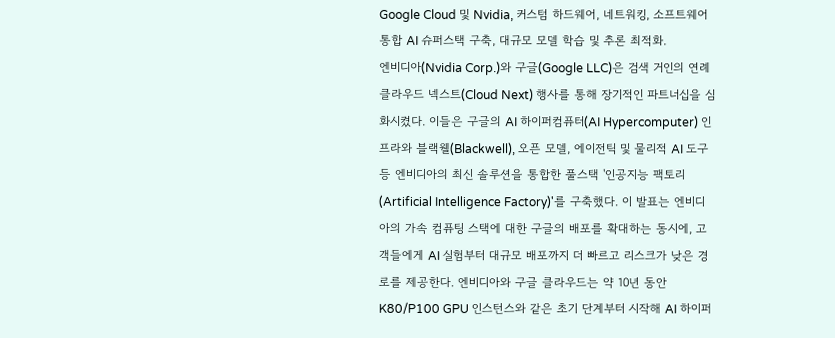Google Cloud 및 Nvidia, 커스텀 하드웨어, 네트워킹, 소프트웨어 통합 AI 슈퍼스택 구축, 대규모 모델 학습 및 추론 최적화.
엔비디아(Nvidia Corp.)와 구글(Google LLC)은 검색 거인의 연례 클라우드 넥스트(Cloud Next) 행사를 통해 장기적인 파트너십을 심화시켰다. 이들은 구글의 AI 하이퍼컴퓨터(AI Hypercomputer) 인프라와 블랙웰(Blackwell), 오픈 모델, 에이전틱 및 물리적 AI 도구 등 엔비디아의 최신 솔루션을 통합한 풀스택 '인공지능 팩토리(Artificial Intelligence Factory)'를 구축했다. 이 발표는 엔비디아의 가속 컴퓨팅 스택에 대한 구글의 배포를 확대하는 동시에, 고객들에게 AI 실험부터 대규모 배포까지 더 빠르고 리스크가 낮은 경로를 제공한다. 엔비디아와 구글 클라우드는 약 10년 동안 K80/P100 GPU 인스턴스와 같은 초기 단계부터 시작해 AI 하이퍼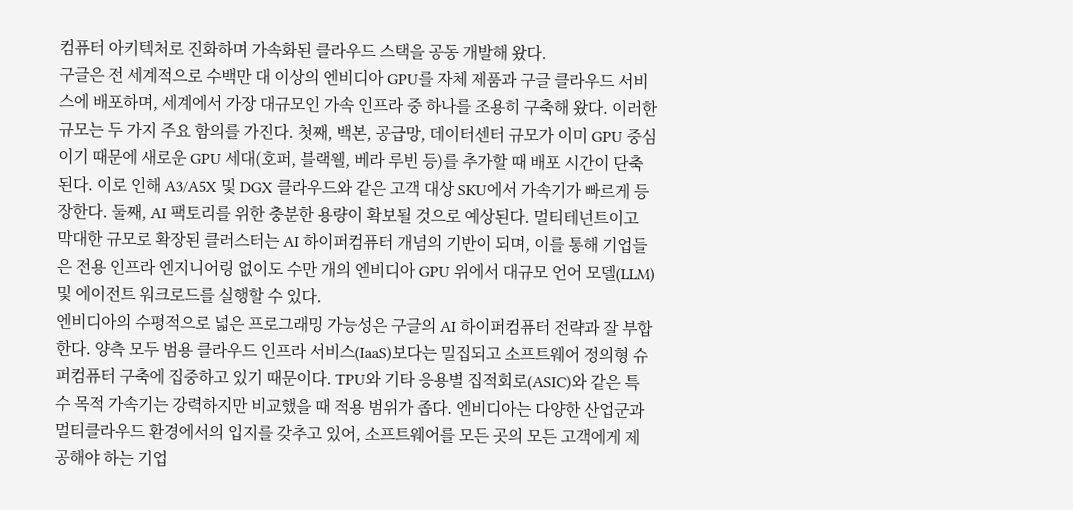컴퓨터 아키텍처로 진화하며 가속화된 클라우드 스택을 공동 개발해 왔다.
구글은 전 세계적으로 수백만 대 이상의 엔비디아 GPU를 자체 제품과 구글 클라우드 서비스에 배포하며, 세계에서 가장 대규모인 가속 인프라 중 하나를 조용히 구축해 왔다. 이러한 규모는 두 가지 주요 함의를 가진다. 첫째, 백본, 공급망, 데이터센터 규모가 이미 GPU 중심이기 때문에 새로운 GPU 세대(호퍼, 블랙웰, 베라 루빈 등)를 추가할 때 배포 시간이 단축된다. 이로 인해 A3/A5X 및 DGX 클라우드와 같은 고객 대상 SKU에서 가속기가 빠르게 등장한다. 둘째, AI 팩토리를 위한 충분한 용량이 확보될 것으로 예상된다. 멀티테넌트이고 막대한 규모로 확장된 클러스터는 AI 하이퍼컴퓨터 개념의 기반이 되며, 이를 통해 기업들은 전용 인프라 엔지니어링 없이도 수만 개의 엔비디아 GPU 위에서 대규모 언어 모델(LLM) 및 에이전트 워크로드를 실행할 수 있다.
엔비디아의 수평적으로 넓은 프로그래밍 가능성은 구글의 AI 하이퍼컴퓨터 전략과 잘 부합한다. 양측 모두 범용 클라우드 인프라 서비스(IaaS)보다는 밀집되고 소프트웨어 정의형 슈퍼컴퓨터 구축에 집중하고 있기 때문이다. TPU와 기타 응용별 집적회로(ASIC)와 같은 특수 목적 가속기는 강력하지만 비교했을 때 적용 범위가 좁다. 엔비디아는 다양한 산업군과 멀티클라우드 환경에서의 입지를 갖추고 있어, 소프트웨어를 모든 곳의 모든 고객에게 제공해야 하는 기업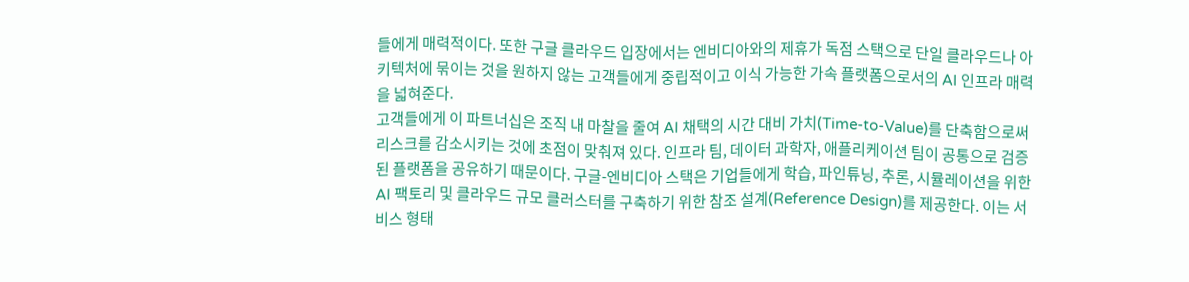들에게 매력적이다. 또한 구글 클라우드 입장에서는 엔비디아와의 제휴가 독점 스택으로 단일 클라우드나 아키텍처에 묶이는 것을 원하지 않는 고객들에게 중립적이고 이식 가능한 가속 플랫폼으로서의 AI 인프라 매력을 넓혀준다.
고객들에게 이 파트너십은 조직 내 마찰을 줄여 AI 채택의 시간 대비 가치(Time-to-Value)를 단축함으로써 리스크를 감소시키는 것에 초점이 맞춰져 있다. 인프라 팀, 데이터 과학자, 애플리케이션 팀이 공통으로 검증된 플랫폼을 공유하기 때문이다. 구글-엔비디아 스택은 기업들에게 학습, 파인튜닝, 추론, 시뮬레이션을 위한 AI 팩토리 및 클라우드 규모 클러스터를 구축하기 위한 참조 설계(Reference Design)를 제공한다. 이는 서비스 형태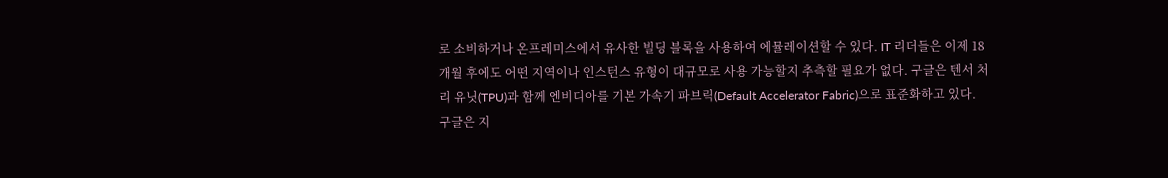로 소비하거나 온프레미스에서 유사한 빌딩 블록을 사용하여 에뮬레이션할 수 있다. IT 리더들은 이제 18개월 후에도 어떤 지역이나 인스턴스 유형이 대규모로 사용 가능할지 추측할 필요가 없다. 구글은 텐서 처리 유닛(TPU)과 함께 엔비디아를 기본 가속기 파브릭(Default Accelerator Fabric)으로 표준화하고 있다.
구글은 지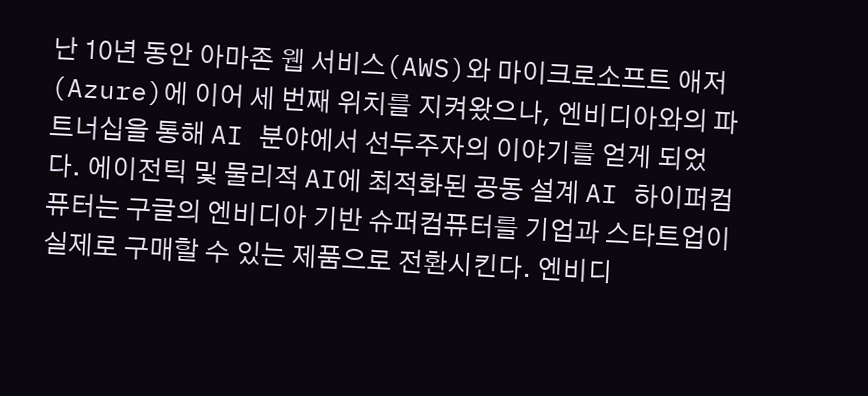난 10년 동안 아마존 웹 서비스(AWS)와 마이크로소프트 애저(Azure)에 이어 세 번째 위치를 지켜왔으나, 엔비디아와의 파트너십을 통해 AI 분야에서 선두주자의 이야기를 얻게 되었다. 에이전틱 및 물리적 AI에 최적화된 공동 설계 AI 하이퍼컴퓨터는 구글의 엔비디아 기반 슈퍼컴퓨터를 기업과 스타트업이 실제로 구매할 수 있는 제품으로 전환시킨다. 엔비디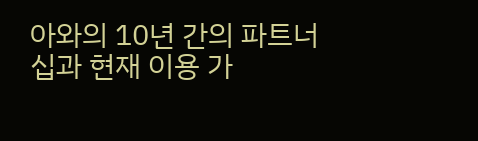아와의 10년 간의 파트너십과 현재 이용 가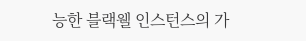능한 블랙웰 인스턴스의 가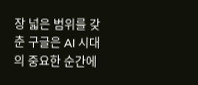장 넓은 범위를 갖춘 구글은 AI 시대의 중요한 순간에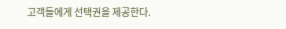고객들에게 선택권을 제공한다.